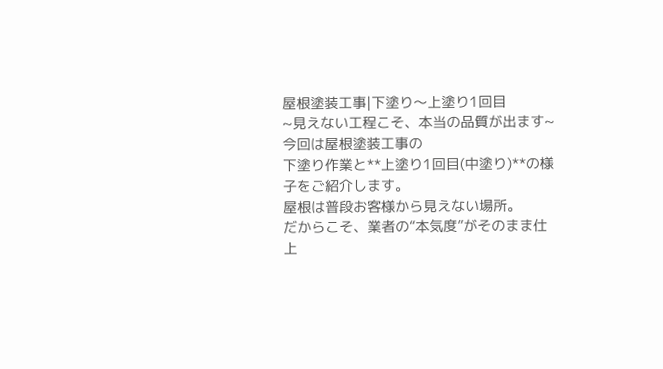屋根塗装工事|下塗り〜上塗り1回目
~見えない工程こそ、本当の品質が出ます~
今回は屋根塗装工事の
下塗り作業と**上塗り1回目(中塗り)**の様子をご紹介します。
屋根は普段お客様から見えない場所。
だからこそ、業者の“本気度”がそのまま仕上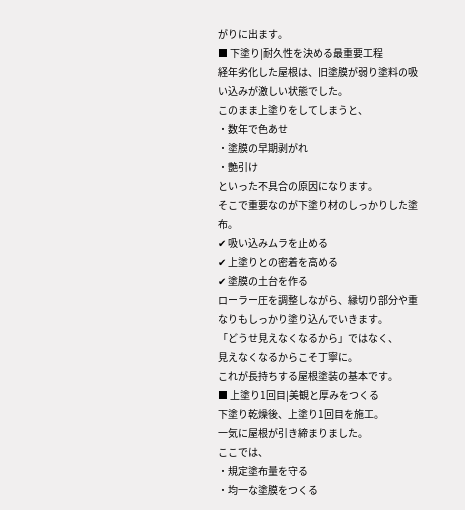がりに出ます。
■ 下塗り|耐久性を決める最重要工程
経年劣化した屋根は、旧塗膜が弱り塗料の吸い込みが激しい状態でした。
このまま上塗りをしてしまうと、
・数年で色あせ
・塗膜の早期剥がれ
・艶引け
といった不具合の原因になります。
そこで重要なのが下塗り材のしっかりした塗布。
✔ 吸い込みムラを止める
✔ 上塗りとの密着を高める
✔ 塗膜の土台を作る
ローラー圧を調整しながら、縁切り部分や重なりもしっかり塗り込んでいきます。
「どうせ見えなくなるから」ではなく、
見えなくなるからこそ丁寧に。
これが長持ちする屋根塗装の基本です。
■ 上塗り1回目|美観と厚みをつくる
下塗り乾燥後、上塗り1回目を施工。
一気に屋根が引き締まりました。
ここでは、
・規定塗布量を守る
・均一な塗膜をつくる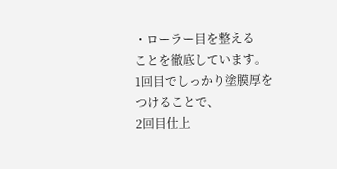・ローラー目を整える
ことを徹底しています。
1回目でしっかり塗膜厚をつけることで、
2回目仕上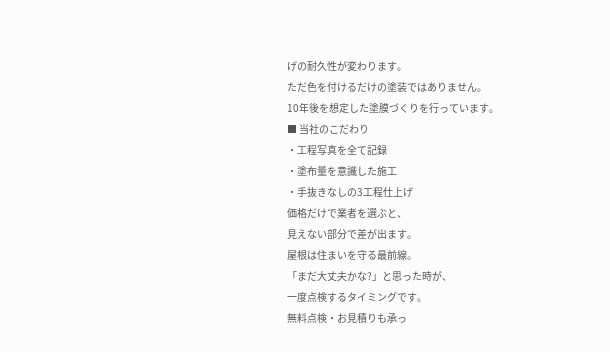げの耐久性が変わります。
ただ色を付けるだけの塗装ではありません。
10年後を想定した塗膜づくりを行っています。
■ 当社のこだわり
・工程写真を全て記録
・塗布量を意識した施工
・手抜きなしの3工程仕上げ
価格だけで業者を選ぶと、
見えない部分で差が出ます。
屋根は住まいを守る最前線。
「まだ大丈夫かな?」と思った時が、
一度点検するタイミングです。
無料点検・お見積りも承っ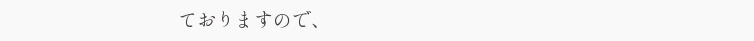ておりますので、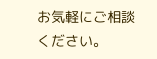お気軽にご相談ください。